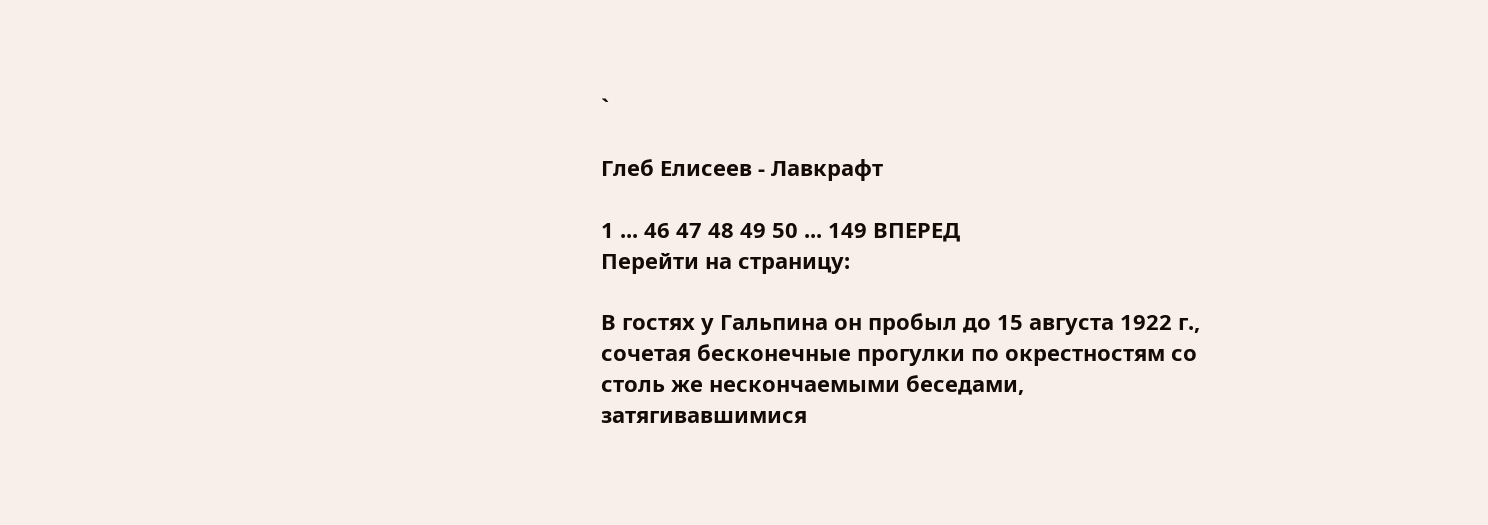`

Глеб Елисеев - Лавкрафт

1 ... 46 47 48 49 50 ... 149 ВПЕРЕД
Перейти на страницу:

В гостях у Гальпина он пробыл до 15 августа 1922 г., сочетая бесконечные прогулки по окрестностям со столь же нескончаемыми беседами, затягивавшимися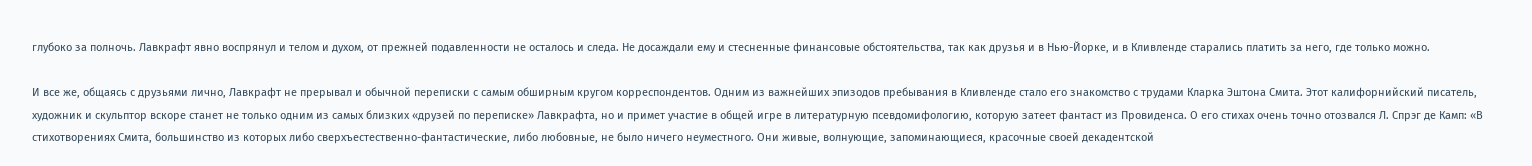глубоко за полночь. Лавкрафт явно воспрянул и телом и духом, от прежней подавленности не осталось и следа. Не досаждали ему и стесненные финансовые обстоятельства, так как друзья и в Нью-Йорке, и в Кливленде старались платить за него, где только можно.

И все же, общаясь с друзьями лично, Лавкрафт не прерывал и обычной переписки с самым обширным кругом корреспондентов. Одним из важнейших эпизодов пребывания в Кливленде стало его знакомство с трудами Кларка Эштона Смита. Этот калифорнийский писатель, художник и скульптор вскоре станет не только одним из самых близких «друзей по переписке» Лавкрафта, но и примет участие в общей игре в литературную псевдомифологию, которую затеет фантаст из Провиденса. О его стихах очень точно отозвался Л. Спрэг де Камп: «В стихотворениях Смита, большинство из которых либо сверхъестественно-фантастические, либо любовные, не было ничего неуместного. Они живые, волнующие, запоминающиеся, красочные своей декадентской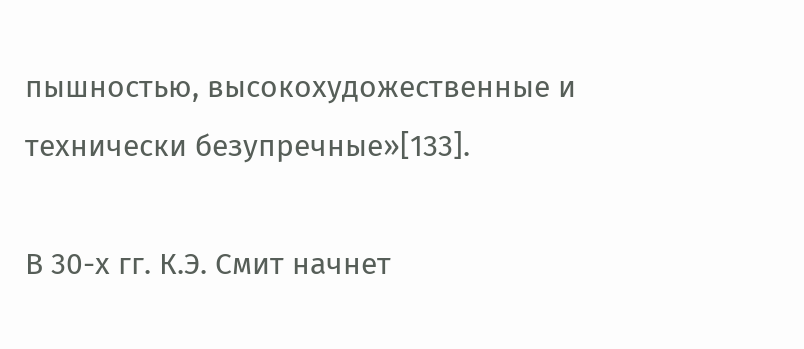пышностью, высокохудожественные и технически безупречные»[133].

В 30-х гг. К.Э. Смит начнет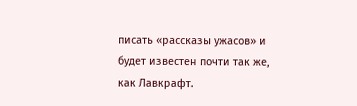писать «рассказы ужасов» и будет известен почти так же, как Лавкрафт.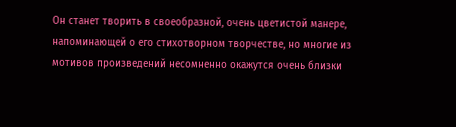Он станет творить в своеобразной, очень цветистой манере, напоминающей о его стихотворном творчестве, но многие из мотивов произведений несомненно окажутся очень близки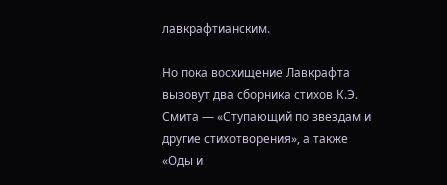лавкрафтианским.

Но пока восхищение Лавкрафта вызовут два сборника стихов К.Э. Смита — «Ступающий по звездам и другие стихотворения», а также «Оды и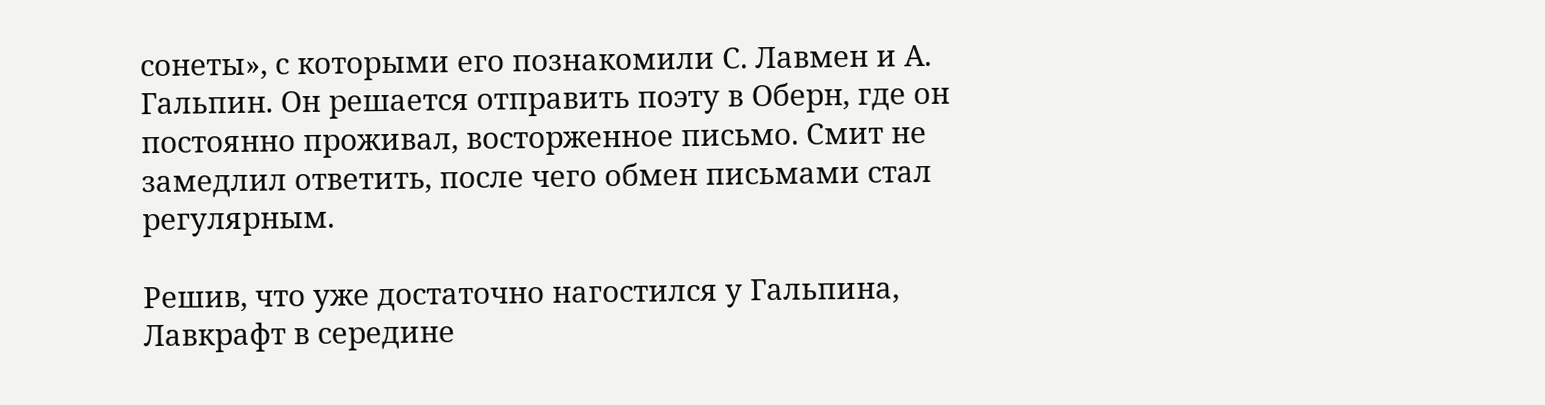сонеты», с которыми его познакомили С. Лавмен и А. Гальпин. Он решается отправить поэту в Оберн, где он постоянно проживал, восторженное письмо. Смит не замедлил ответить, после чего обмен письмами стал регулярным.

Решив, что уже достаточно нагостился у Гальпина, Лавкрафт в середине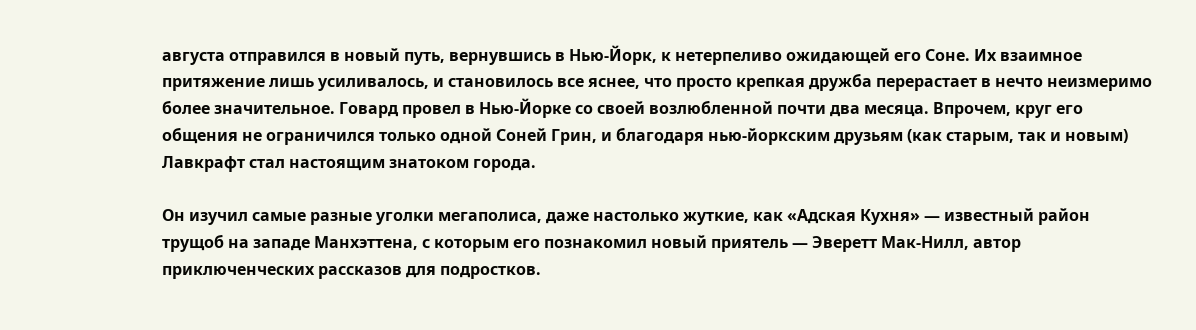августа отправился в новый путь, вернувшись в Нью-Йорк, к нетерпеливо ожидающей его Соне. Их взаимное притяжение лишь усиливалось, и становилось все яснее, что просто крепкая дружба перерастает в нечто неизмеримо более значительное. Говард провел в Нью-Йорке со своей возлюбленной почти два месяца. Впрочем, круг его общения не ограничился только одной Соней Грин, и благодаря нью-йоркским друзьям (как старым, так и новым) Лавкрафт стал настоящим знатоком города.

Он изучил самые разные уголки мегаполиса, даже настолько жуткие, как «Адская Кухня» — известный район трущоб на западе Манхэттена, с которым его познакомил новый приятель — Эверетт Мак-Нилл, автор приключенческих рассказов для подростков.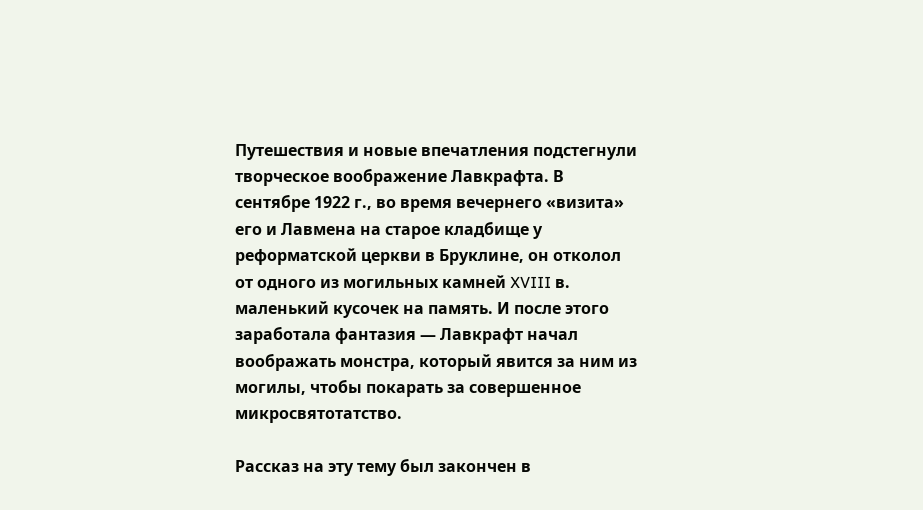Путешествия и новые впечатления подстегнули творческое воображение Лавкрафта. В сентябре 1922 г., во время вечернего «визита» его и Лавмена на старое кладбище у реформатской церкви в Бруклине, он отколол от одного из могильных камней XVIII в. маленький кусочек на память. И после этого заработала фантазия — Лавкрафт начал воображать монстра, который явится за ним из могилы, чтобы покарать за совершенное микросвятотатство.

Рассказ на эту тему был закончен в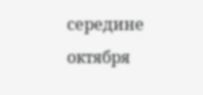середине октября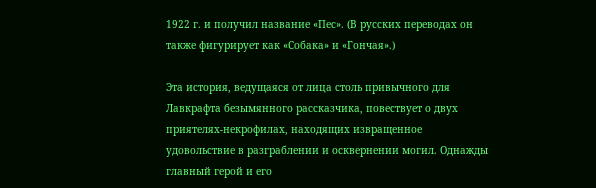1922 г. и получил название «Пес». (В русских переводах он также фигурирует как «Собака» и «Гончая».)

Эта история, ведущаяся от лица столь привычного для Лавкрафта безымянного рассказчика, повествует о двух приятелях-некрофилах, находящих извращенное удовольствие в разграблении и осквернении могил. Однажды главный герой и его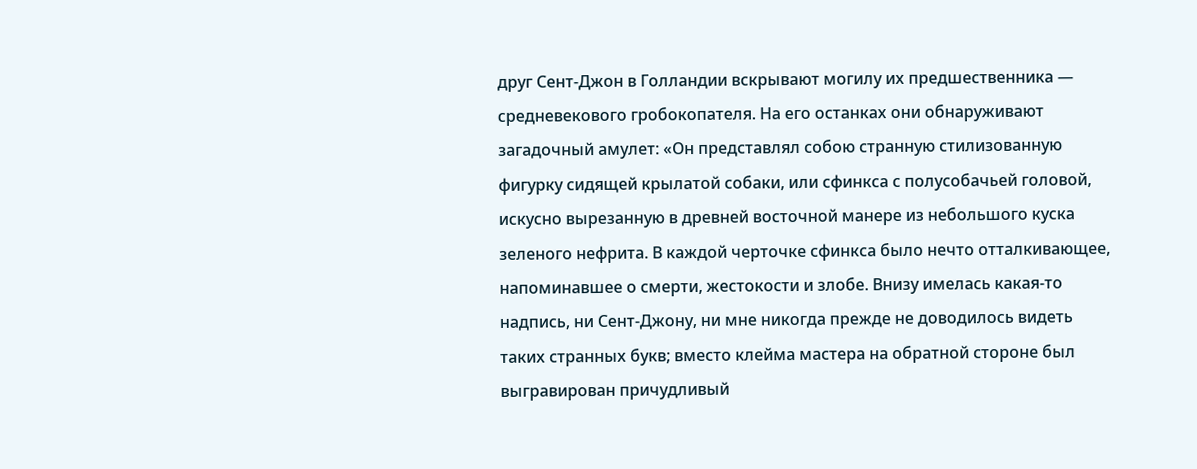друг Сент-Джон в Голландии вскрывают могилу их предшественника — средневекового гробокопателя. На его останках они обнаруживают загадочный амулет: «Он представлял собою странную стилизованную фигурку сидящей крылатой собаки, или сфинкса с полусобачьей головой, искусно вырезанную в древней восточной манере из небольшого куска зеленого нефрита. В каждой черточке сфинкса было нечто отталкивающее, напоминавшее о смерти, жестокости и злобе. Внизу имелась какая-то надпись, ни Сент-Джону, ни мне никогда прежде не доводилось видеть таких странных букв; вместо клейма мастера на обратной стороне был выгравирован причудливый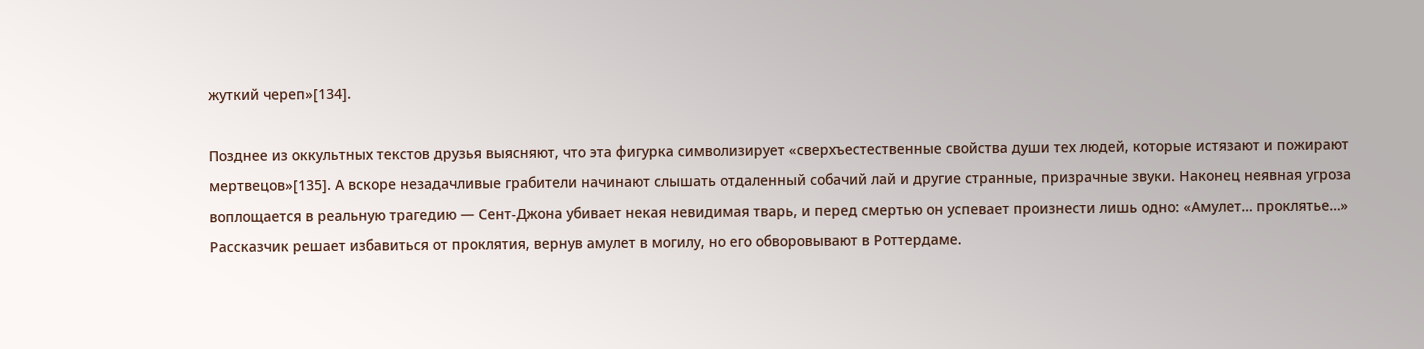жуткий череп»[134].

Позднее из оккультных текстов друзья выясняют, что эта фигурка символизирует «сверхъестественные свойства души тех людей, которые истязают и пожирают мертвецов»[135]. А вскоре незадачливые грабители начинают слышать отдаленный собачий лай и другие странные, призрачные звуки. Наконец неявная угроза воплощается в реальную трагедию — Сент-Джона убивает некая невидимая тварь, и перед смертью он успевает произнести лишь одно: «Амулет… проклятье…» Рассказчик решает избавиться от проклятия, вернув амулет в могилу, но его обворовывают в Роттердаме.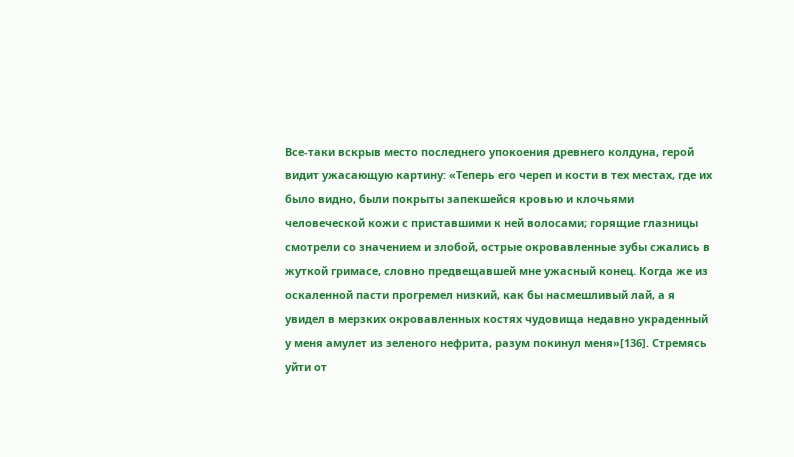Все-таки вскрыв место последнего упокоения древнего колдуна, герой видит ужасающую картину: «Теперь его череп и кости в тех местах, где их было видно, были покрыты запекшейся кровью и клочьями человеческой кожи с приставшими к ней волосами; горящие глазницы смотрели со значением и злобой, острые окровавленные зубы сжались в жуткой гримасе, словно предвещавшей мне ужасный конец. Когда же из оскаленной пасти прогремел низкий, как бы насмешливый лай, а я увидел в мерзких окровавленных костях чудовища недавно украденный у меня амулет из зеленого нефрита, разум покинул меня»[136]. Стремясь уйти от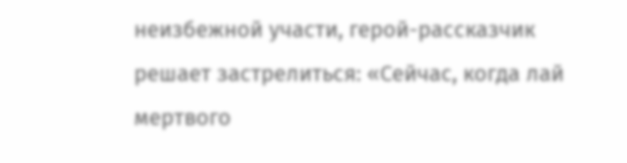неизбежной участи, герой-рассказчик решает застрелиться: «Сейчас, когда лай мертвого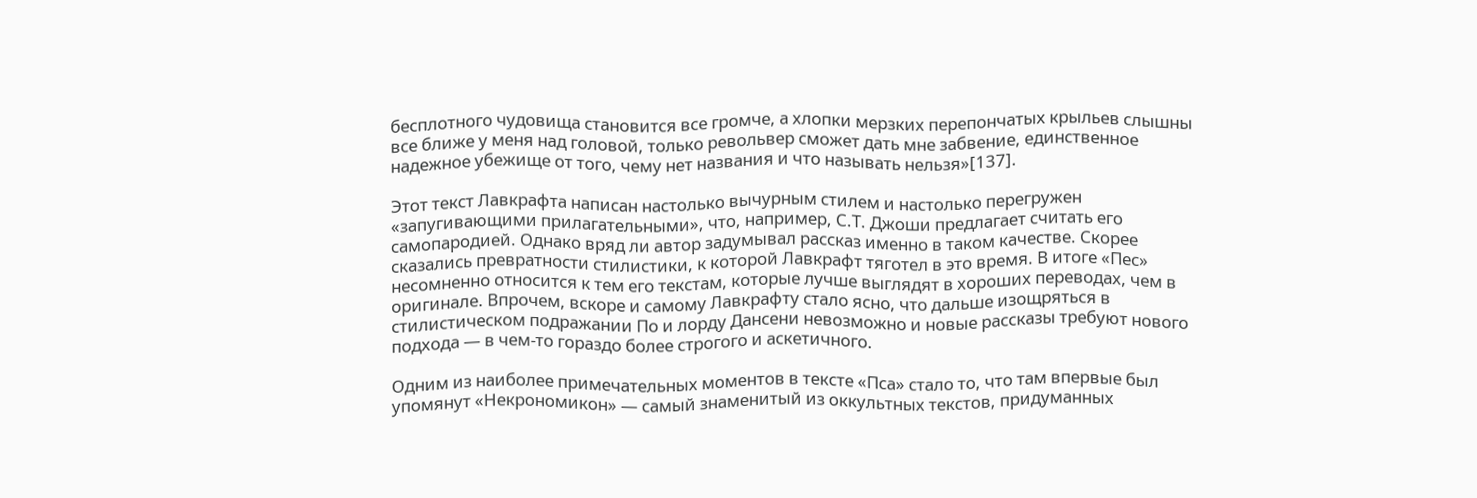бесплотного чудовища становится все громче, а хлопки мерзких перепончатых крыльев слышны все ближе у меня над головой, только револьвер сможет дать мне забвение, единственное надежное убежище от того, чему нет названия и что называть нельзя»[137].

Этот текст Лавкрафта написан настолько вычурным стилем и настолько перегружен «запугивающими прилагательными», что, например, С.Т. Джоши предлагает считать его самопародией. Однако вряд ли автор задумывал рассказ именно в таком качестве. Скорее сказались превратности стилистики, к которой Лавкрафт тяготел в это время. В итоге «Пес» несомненно относится к тем его текстам, которые лучше выглядят в хороших переводах, чем в оригинале. Впрочем, вскоре и самому Лавкрафту стало ясно, что дальше изощряться в стилистическом подражании По и лорду Дансени невозможно и новые рассказы требуют нового подхода — в чем-то гораздо более строгого и аскетичного.

Одним из наиболее примечательных моментов в тексте «Пса» стало то, что там впервые был упомянут «Некрономикон» — самый знаменитый из оккультных текстов, придуманных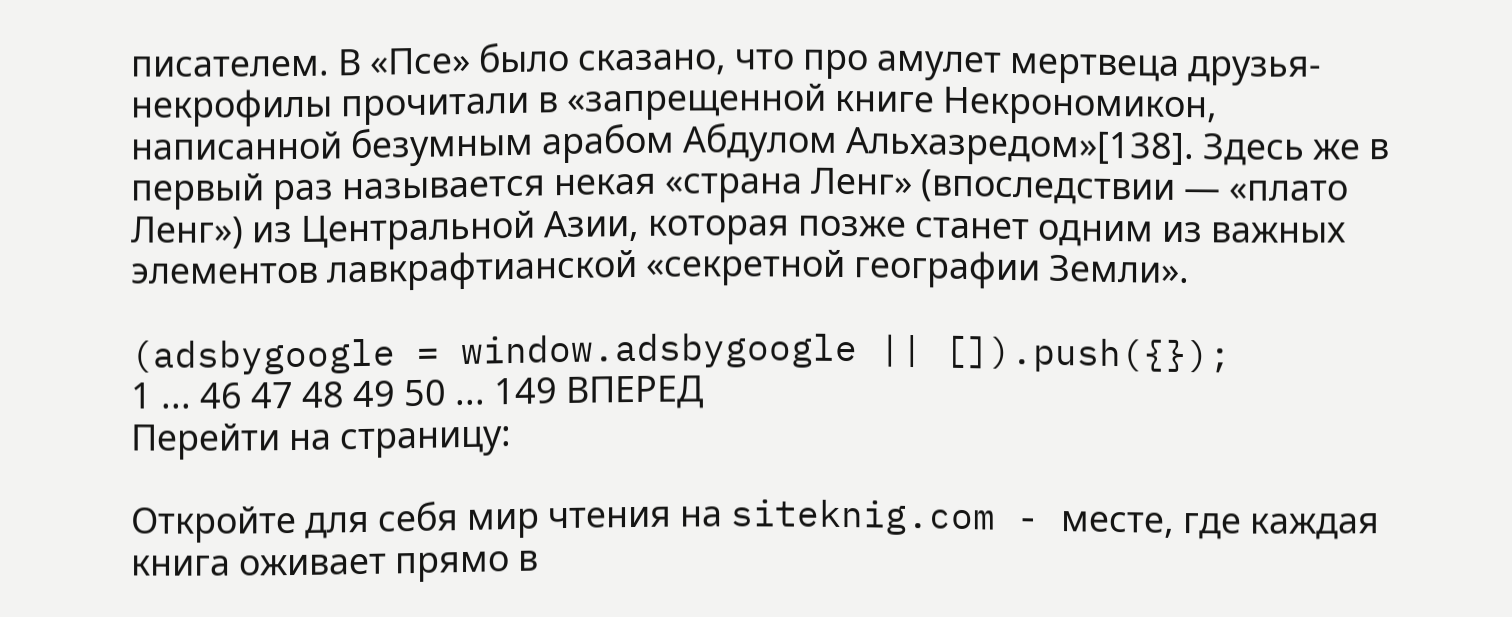писателем. В «Псе» было сказано, что про амулет мертвеца друзья-некрофилы прочитали в «запрещенной книге Некрономикон, написанной безумным арабом Абдулом Альхазредом»[138]. Здесь же в первый раз называется некая «страна Ленг» (впоследствии — «плато Ленг») из Центральной Азии, которая позже станет одним из важных элементов лавкрафтианской «секретной географии Земли».

(adsbygoogle = window.adsbygoogle || []).push({});
1 ... 46 47 48 49 50 ... 149 ВПЕРЕД
Перейти на страницу:

Откройте для себя мир чтения на siteknig.com - месте, где каждая книга оживает прямо в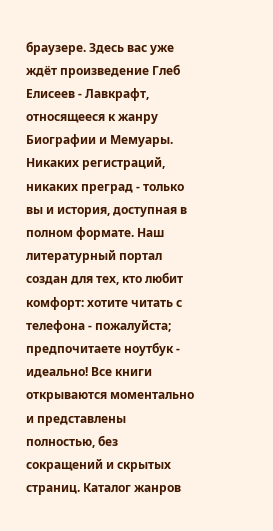браузере. Здесь вас уже ждёт произведение Глеб Елисеев - Лавкрафт, относящееся к жанру Биографии и Мемуары. Никаких регистраций, никаких преград - только вы и история, доступная в полном формате. Наш литературный портал создан для тех, кто любит комфорт: хотите читать с телефона - пожалуйста; предпочитаете ноутбук - идеально! Все книги открываются моментально и представлены полностью, без сокращений и скрытых страниц. Каталог жанров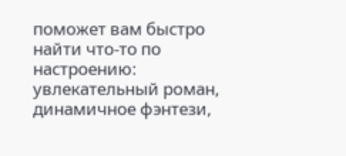поможет вам быстро найти что-то по настроению: увлекательный роман, динамичное фэнтези,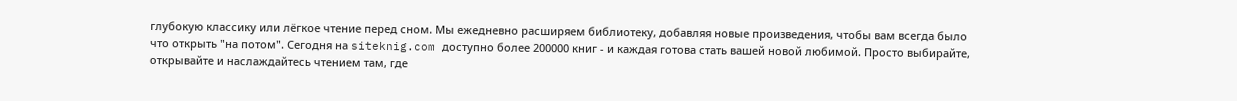глубокую классику или лёгкое чтение перед сном. Мы ежедневно расширяем библиотеку, добавляя новые произведения, чтобы вам всегда было что открыть "на потом". Сегодня на siteknig.com доступно более 200000 книг - и каждая готова стать вашей новой любимой. Просто выбирайте, открывайте и наслаждайтесь чтением там, где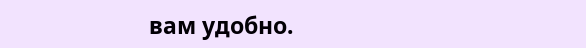вам удобно.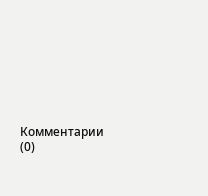Комментарии (0)